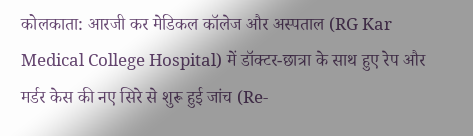कोलकाता: आरजी कर मेडिकल कॉलेज और अस्पताल (RG Kar Medical College Hospital) में डॉक्टर-छात्रा के साथ हुए रेप और मर्डर केस की नए सिरे से शुरू हुई जांच (Re-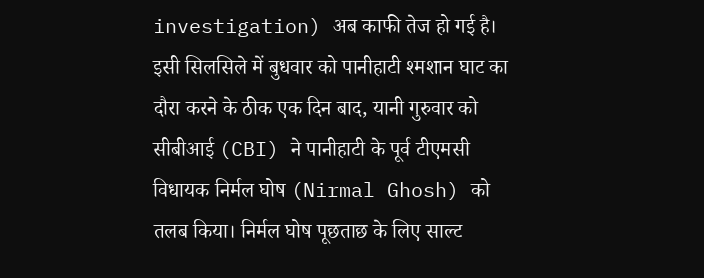investigation) अब काफी तेज हो गई है। इसी सिलसिले में बुधवार को पानीहाटी श्मशान घाट का दौरा करने के ठीक एक दिन बाद, यानी गुरुवार को सीबीआई (CBI) ने पानीहाटी के पूर्व टीएमसी विधायक निर्मल घोष (Nirmal Ghosh) को तलब किया। निर्मल घोष पूछताछ के लिए साल्ट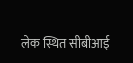लेक स्थित सीबीआई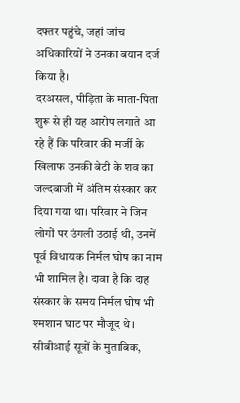दफ्तर पहुंचे, जहां जांच अधिकारियों ने उनका बयान दर्ज किया है।
दरअसल, पीड़िता के माता-पिता शुरू से ही यह आरोप लगाते आ रहे हैं कि परिवार की मर्जी के खिलाफ उनकी बेटी के शव का जल्दबाजी में अंतिम संस्कार कर दिया गया था। परिवार ने जिन लोगों पर उंगली उठाई थी, उनमें पूर्व विधायक निर्मल घोष का नाम भी शामिल है। दावा है कि दाह संस्कार के समय निर्मल घोष भी श्मशान घाट पर मौजूद थे।
सीबीआई सूत्रों के मुताबिक,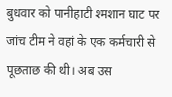बुधवार को पानीहाटी श्मशान घाट पर जांच टीम ने वहां के एक कर्मचारी से पूछताछ की थी। अब उस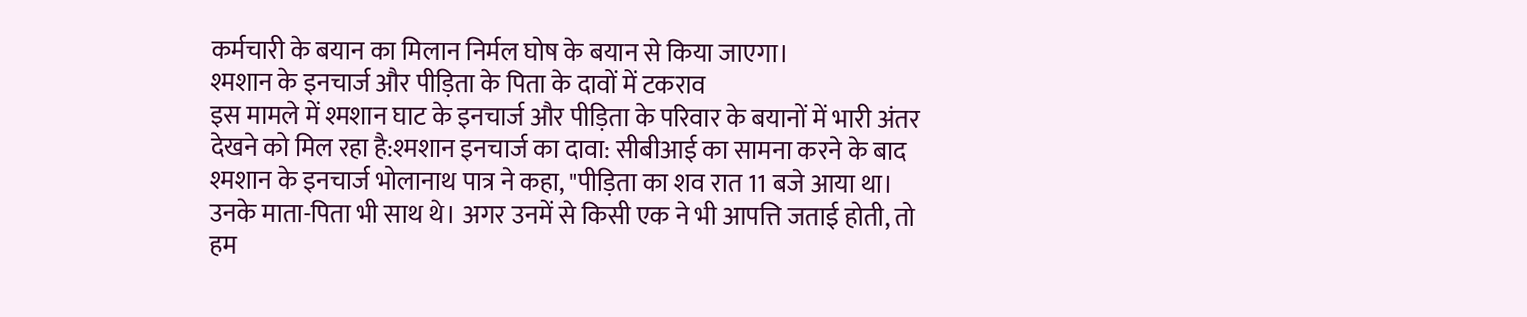कर्मचारी के बयान का मिलान निर्मल घोष के बयान से किया जाएगा।
श्मशान के इनचार्ज और पीड़िता के पिता के दावों में टकराव
इस मामले में श्मशान घाट के इनचार्ज और पीड़िता के परिवार के बयानों में भारी अंतर देखने को मिल रहा है:श्मशान इनचार्ज का दावा: सीबीआई का सामना करने के बाद श्मशान के इनचार्ज भोलानाथ पात्र ने कहा, "पीड़िता का शव रात 11 बजे आया था। उनके माता-पिता भी साथ थे। अगर उनमें से किसी एक ने भी आपत्ति जताई होती, तो हम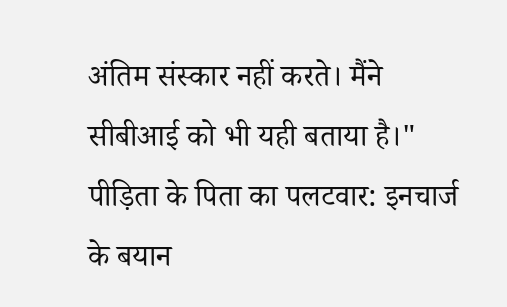अंतिम संस्कार नहीं करते। मैंने सीबीआई को भी यही बताया है।"
पीड़िता के पिता का पलटवार: इनचार्ज के बयान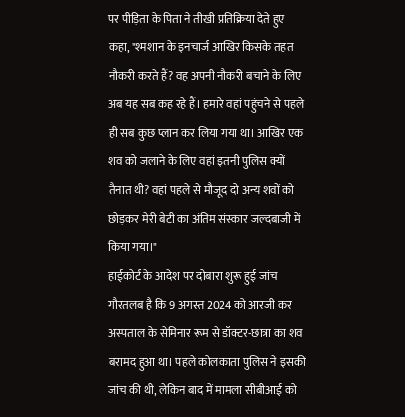पर पीड़िता के पिता ने तीखी प्रतिक्रिया देते हुए कहा, "श्मशान के इनचार्ज आखिर किसके तहत नौकरी करते हैं? वह अपनी नौकरी बचाने के लिए अब यह सब कह रहे हैं। हमारे वहां पहुंचने से पहले ही सब कुछ प्लान कर लिया गया था। आखिर एक शव को जलाने के लिए वहां इतनी पुलिस क्यों तैनात थी? वहां पहले से मौजूद दो अन्य शवों को छोड़कर मेरी बेटी का अंतिम संस्कार जल्दबाजी में किया गया।"
हाईकोर्ट के आदेश पर दोबारा शुरू हुई जांच
गौरतलब है कि 9 अगस्त 2024 को आरजी कर अस्पताल के सेमिनार रूम से डॉक्टर-छात्रा का शव बरामद हुआ था। पहले कोलकाता पुलिस ने इसकी जांच की थी, लेकिन बाद में मामला सीबीआई को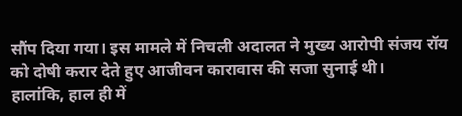सौंप दिया गया। इस मामले में निचली अदालत ने मुख्य आरोपी संजय रॉय को दोषी करार देते हुए आजीवन कारावास की सजा सुनाई थी।
हालांकि, हाल ही में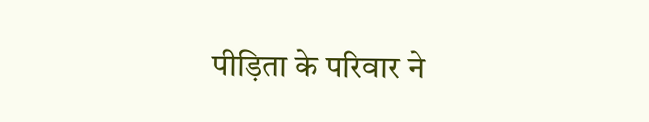पीड़िता के परिवार ने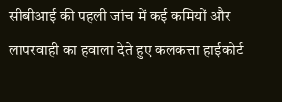सीबीआई की पहली जांच में कई कमियों और लापरवाही का हवाला देते हुए कलकत्ता हाईकोर्ट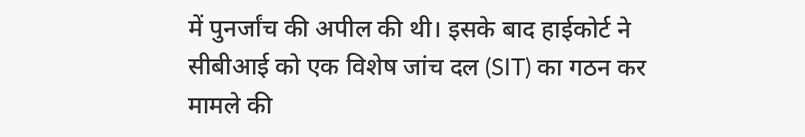में पुनर्जांच की अपील की थी। इसके बाद हाईकोर्ट ने सीबीआई को एक विशेष जांच दल (SIT) का गठन कर मामले की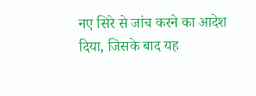नए सिरे से जांच करने का आदेश दिया, जिसके बाद यह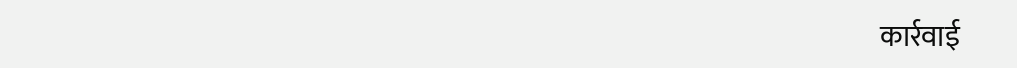कार्रवाई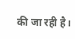की जा रही है।